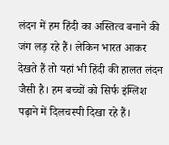लंदन में हम हिंदी का अस्तित्व बनाने की जंग लड़ रहे हैं। लेकिन भारत आकर देखते हैं तो यहां भी हिंदी की हालत लंदन जैसी है। हम बच्चों को सिर्फ इंग्लिश पढ़ाने में दिलचस्पी दिखा रहे हैं।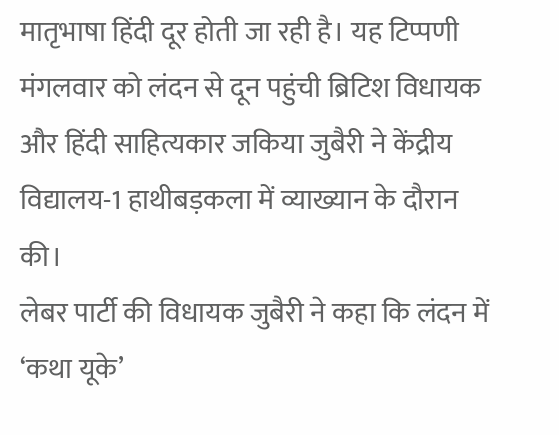मातृभाषा हिंदी दूर होती जा रही है। यह टिप्पणी मंगलवार को लंदन से दून पहुंची ब्रिटिश विधायक और हिंदी साहित्यकार जकिया जुबैरी ने केंद्रीय विद्यालय-1 हाथीबड़कला में व्याख्यान के दौरान की।
लेबर पार्टी की विधायक जुबैरी ने कहा कि लंदन में ‘कथा यूके’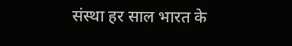संस्था हर साल भारत के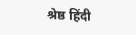श्रेष्ठ हिंदी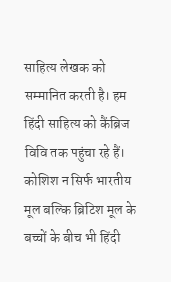साहित्य लेखक को सम्मानित करती है। हम हिंदी साहित्य को कैंब्रिज विवि तक पहुंचा रहे हैं। कोशिश न सिर्फ भारतीय मूल बल्कि ब्रिटिश मूल के बच्चों के बीच भी हिंदी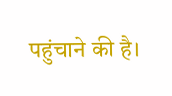पहुंचाने की है।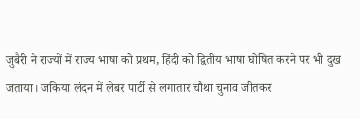जुबैरी ने राज्यों में राज्य भाषा को प्रथम, हिंदी को द्वितीय भाषा घोषित करने पर भी दुख जताया। जकिया लंदन में लेबर पार्टी से लगातार चौथा चुनाव जीतकर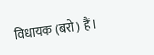विधायक (बरो) हैं।